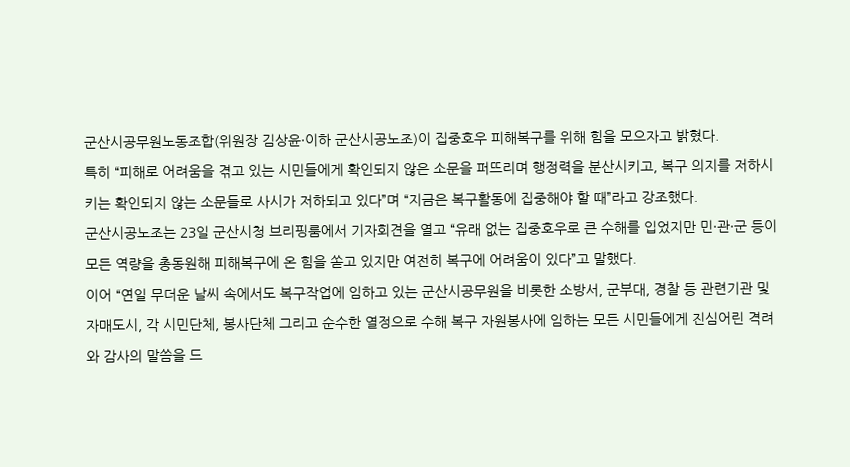군산시공무원노동조합(위원장 김상윤·이하 군산시공노조)이 집중호우 피해복구를 위해 힘을 모으자고 밝혔다.
특히 “피해로 어려움을 겪고 있는 시민들에게 확인되지 않은 소문을 퍼뜨리며 행정력을 분산시키고, 복구 의지를 저하시키는 확인되지 않는 소문들로 사시가 저하되고 있다”며 “지금은 복구활동에 집중해야 할 때”라고 강조했다.
군산시공노조는 23일 군산시청 브리핑룸에서 기자회견을 열고 “유래 없는 집중호우로 큰 수해를 입었지만 민·관·군 등이 모든 역량을 총동원해 피해복구에 온 힘을 쏟고 있지만 여전히 복구에 어려움이 있다”고 말했다.
이어 “연일 무더운 날씨 속에서도 복구작업에 임하고 있는 군산시공무원을 비롯한 소방서, 군부대, 경찰 등 관련기관 및 자매도시, 각 시민단체, 봉사단체 그리고 순수한 열정으로 수해 복구 자원봉사에 임하는 모든 시민들에게 진심어린 격려와 감사의 말씀을 드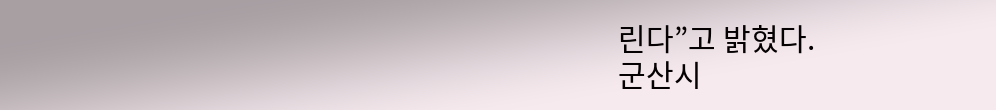린다”고 밝혔다.
군산시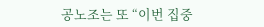공노조는 또 “이번 집중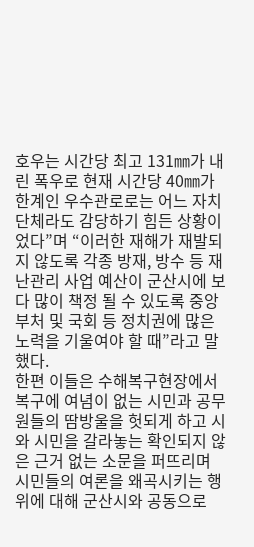호우는 시간당 최고 131㎜가 내린 폭우로 현재 시간당 40㎜가 한계인 우수관로로는 어느 자치단체라도 감당하기 힘든 상황이었다”며 “이러한 재해가 재발되지 않도록 각종 방재, 방수 등 재난관리 사업 예산이 군산시에 보다 많이 책정 될 수 있도록 중앙부처 및 국회 등 정치권에 많은 노력을 기울여야 할 때”라고 말했다.
한편 이들은 수해복구현장에서 복구에 여념이 없는 시민과 공무원들의 땀방울을 헛되게 하고 시와 시민을 갈라놓는 확인되지 않은 근거 없는 소문을 퍼뜨리며 시민들의 여론을 왜곡시키는 행위에 대해 군산시와 공동으로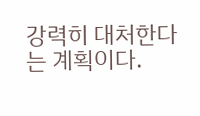강력히 대처한다는 계획이다.